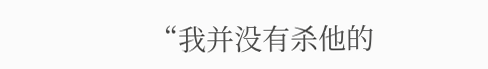“我并没有杀他的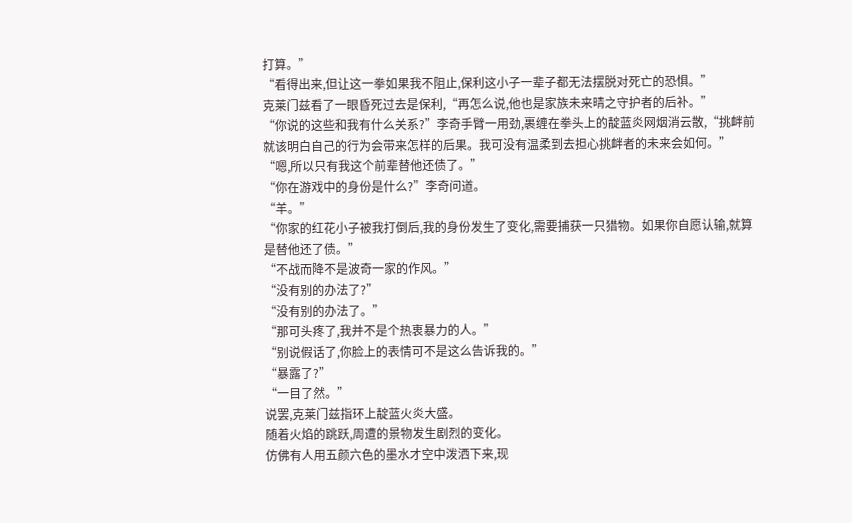打算。”
“看得出来,但让这一拳如果我不阻止,保利这小子一辈子都无法摆脱对死亡的恐惧。”
克莱门兹看了一眼昏死过去是保利,“再怎么说,他也是家族未来晴之守护者的后补。”
“你说的这些和我有什么关系?”李奇手臂一用劲,裹缠在拳头上的靛蓝炎网烟消云散,“挑衅前就该明白自己的行为会带来怎样的后果。我可没有温柔到去担心挑衅者的未来会如何。”
“嗯,所以只有我这个前辈替他还债了。”
“你在游戏中的身份是什么?”李奇问道。
“羊。”
“你家的红花小子被我打倒后,我的身份发生了变化,需要捕获一只猎物。如果你自愿认输,就算是替他还了债。”
“不战而降不是波奇一家的作风。”
“没有别的办法了?”
“没有别的办法了。”
“那可头疼了,我并不是个热衷暴力的人。”
“别说假话了,你脸上的表情可不是这么告诉我的。”
“暴露了?”
“一目了然。”
说罢,克莱门兹指环上靛蓝火炎大盛。
随着火焰的跳跃,周遭的景物发生剧烈的变化。
仿佛有人用五颜六色的墨水才空中泼洒下来,现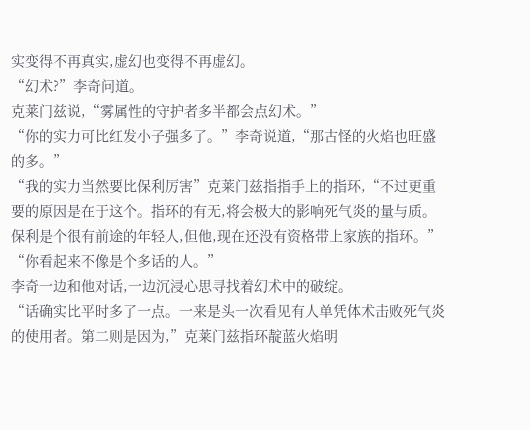实变得不再真实,虚幻也变得不再虚幻。
“幻术?”李奇问道。
克莱门兹说,“雾属性的守护者多半都会点幻术。”
“你的实力可比红发小子强多了。”李奇说道,“那古怪的火焰也旺盛的多。”
“我的实力当然要比保利厉害”克莱门兹指指手上的指环,“不过更重要的原因是在于这个。指环的有无,将会极大的影响死气炎的量与质。保利是个很有前途的年轻人,但他,现在还没有资格带上家族的指环。”
“你看起来不像是个多话的人。”
李奇一边和他对话,一边沉浸心思寻找着幻术中的破绽。
“话确实比平时多了一点。一来是头一次看见有人单凭体术击败死气炎的使用者。第二则是因为,”克莱门兹指环靛蓝火焰明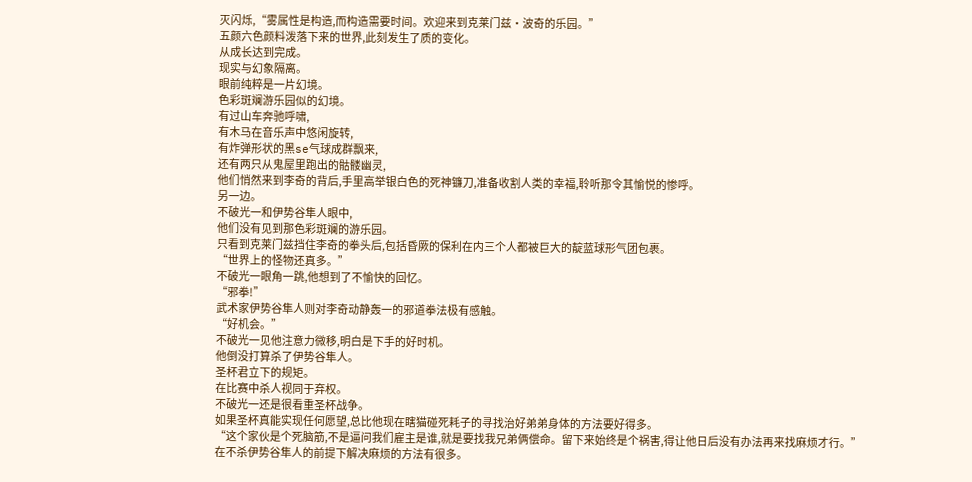灭闪烁,“雾属性是构造,而构造需要时间。欢迎来到克莱门兹·波奇的乐园。”
五颜六色颜料泼落下来的世界,此刻发生了质的变化。
从成长达到完成。
现实与幻象隔离。
眼前纯粹是一片幻境。
色彩斑斓游乐园似的幻境。
有过山车奔驰呼啸,
有木马在音乐声中悠闲旋转,
有炸弹形状的黑se气球成群飘来,
还有两只从鬼屋里跑出的骷髅幽灵,
他们悄然来到李奇的背后,手里高举银白色的死神镰刀,准备收割人类的幸福,聆听那令其愉悦的惨呼。
另一边。
不破光一和伊势谷隼人眼中,
他们没有见到那色彩斑斓的游乐园。
只看到克莱门兹挡住李奇的拳头后,包括昏厥的保利在内三个人都被巨大的靛蓝球形气团包裹。
“世界上的怪物还真多。”
不破光一眼角一跳,他想到了不愉快的回忆。
“邪拳!”
武术家伊势谷隼人则对李奇动静轰一的邪道拳法极有感触。
“好机会。”
不破光一见他注意力微移,明白是下手的好时机。
他倒没打算杀了伊势谷隼人。
圣杯君立下的规矩。
在比赛中杀人视同于弃权。
不破光一还是很看重圣杯战争。
如果圣杯真能实现任何愿望,总比他现在瞎猫碰死耗子的寻找治好弟弟身体的方法要好得多。
“这个家伙是个死脑筋,不是逼问我们雇主是谁,就是要找我兄弟俩偿命。留下来始终是个祸害,得让他日后没有办法再来找麻烦才行。”
在不杀伊势谷隼人的前提下解决麻烦的方法有很多。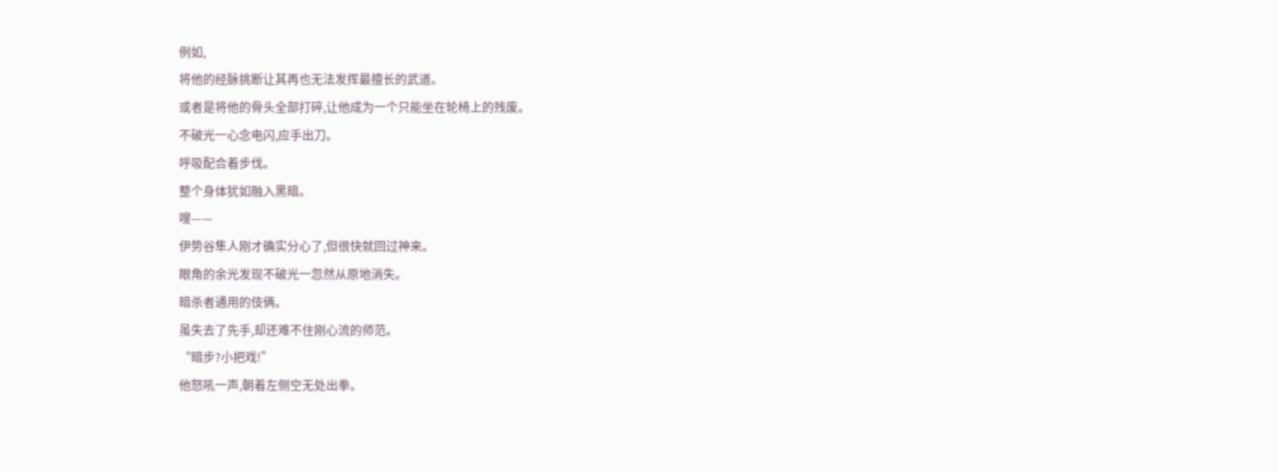例如,
将他的经脉挑断让其再也无法发挥最擅长的武道。
或者是将他的骨头全部打碎,让他成为一个只能坐在轮椅上的残废。
不破光一心念电闪,应手出刀。
呼吸配合着步伐。
整个身体犹如融入黑暗。
嗖——
伊势谷隼人刚才确实分心了,但很快就回过神来。
眼角的余光发现不破光一忽然从原地消失。
暗杀者通用的伎俩。
虽失去了先手,却还难不住刚心流的师范。
“暗步?小把戏!”
他怒吼一声,朝着左侧空无处出拳。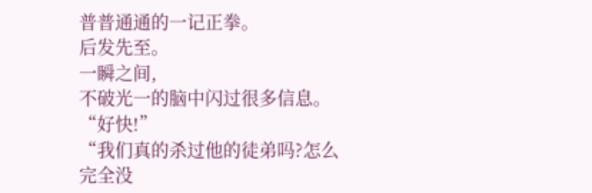普普通通的一记正拳。
后发先至。
一瞬之间,
不破光一的脑中闪过很多信息。
“好快!”
“我们真的杀过他的徒弟吗?怎么完全没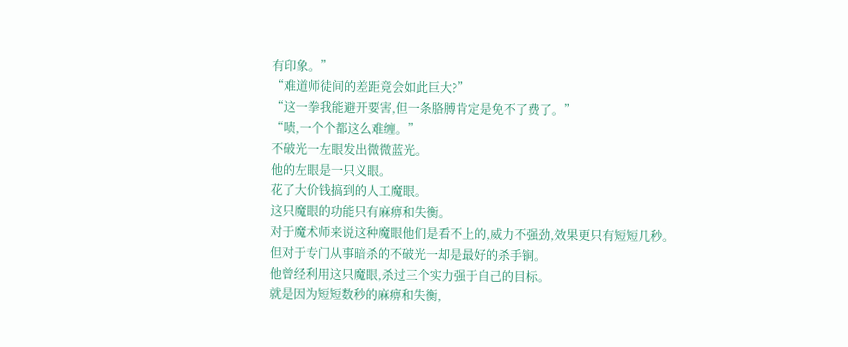有印象。”
“难道师徒间的差距竟会如此巨大?”
“这一拳我能避开要害,但一条胳膊肯定是免不了费了。”
“啧,一个个都这么难缠。”
不破光一左眼发出微微蓝光。
他的左眼是一只义眼。
花了大价钱搞到的人工魔眼。
这只魔眼的功能只有麻痹和失衡。
对于魔术师来说这种魔眼他们是看不上的,威力不强劲,效果更只有短短几秒。
但对于专门从事暗杀的不破光一却是最好的杀手锏。
他曾经利用这只魔眼,杀过三个实力强于自己的目标。
就是因为短短数秒的麻痹和失衡,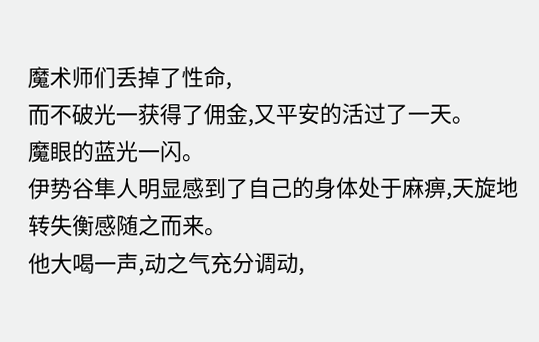魔术师们丢掉了性命,
而不破光一获得了佣金,又平安的活过了一天。
魔眼的蓝光一闪。
伊势谷隼人明显感到了自己的身体处于麻痹,天旋地转失衡感随之而来。
他大喝一声,动之气充分调动,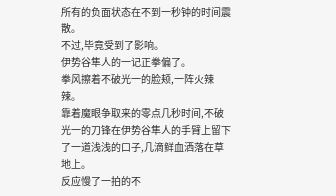所有的负面状态在不到一秒钟的时间震散。
不过,毕竟受到了影响。
伊势谷隼人的一记正拳偏了。
拳风擦着不破光一的脸颊,一阵火辣辣。
靠着魔眼争取来的零点几秒时间,不破光一的刀锋在伊势谷隼人的手臂上留下了一道浅浅的口子,几滴鲜血洒落在草地上。
反应慢了一拍的不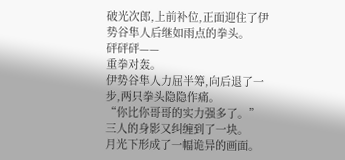破光次郎,上前补位,正面迎住了伊势谷隼人后继如雨点的拳头。
砰砰砰——
重拳对轰。
伊势谷隼人力屈半筹,向后退了一步,两只拳头隐隐作痛。
“你比你哥哥的实力强多了。”
三人的身影又纠缠到了一块。
月光下形成了一幅诡异的画面。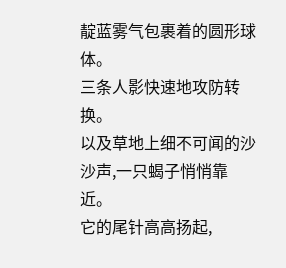靛蓝雾气包裹着的圆形球体。
三条人影快速地攻防转换。
以及草地上细不可闻的沙沙声,一只蝎子悄悄靠近。
它的尾针高高扬起,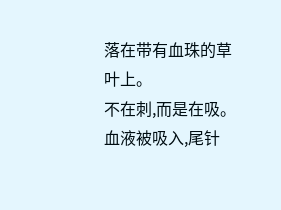落在带有血珠的草叶上。
不在刺,而是在吸。
血液被吸入,尾针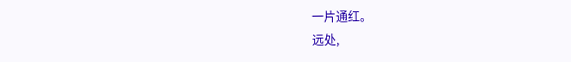一片通红。
远处,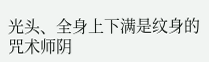光头、全身上下满是纹身的咒术师阴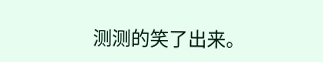测测的笑了出来。